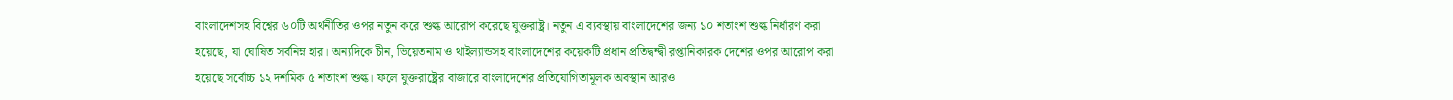বাংলাদেশসহ বিশ্বের ৬০টি অর্থনীতির ওপর নতুন করে শুল্ক আরোপ করেছে যুক্তরাষ্ট্র। নতুন এ ব্যবস্থায় বাংলাদেশের জন্য ১০ শতাংশ শুল্ক নির্ধারণ করা হয়েছে, যা ঘোষিত সর্বনিম্ন হার। অন্যদিকে চীন, ভিয়েতনাম ও থাইল্যান্ডসহ বাংলাদেশের কয়েকটি প্রধান প্রতিদ্বন্দ্বী রপ্তানিকারক দেশের ওপর আরোপ করা হয়েছে সর্বোচ্চ ১২ দশমিক ৫ শতাংশ শুল্ক। ফলে যুক্তরাষ্ট্রের বাজারে বাংলাদেশের প্রতিযোগিতামূলক অবস্থান আরও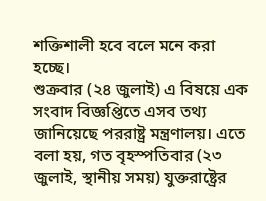শক্তিশালী হবে বলে মনে করা হচ্ছে।
শুক্রবার (২৪ জুলাই) এ বিষয়ে এক সংবাদ বিজ্ঞপ্তিতে এসব তথ্য জানিয়েছে পররাষ্ট্র মন্ত্রণালয়। এতে বলা হয়, গত বৃহস্পতিবার (২৩ জুলাই, স্থানীয় সময়) যুক্তরাষ্ট্রের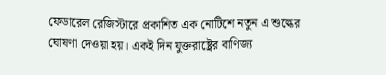ফেডারেল রেজিস্টারে প্রকাশিত এক নোটিশে নতুন এ শুল্কের ঘোষণা দেওয়া হয়। একই দিন যুক্তরাষ্ট্রের বাণিজ্য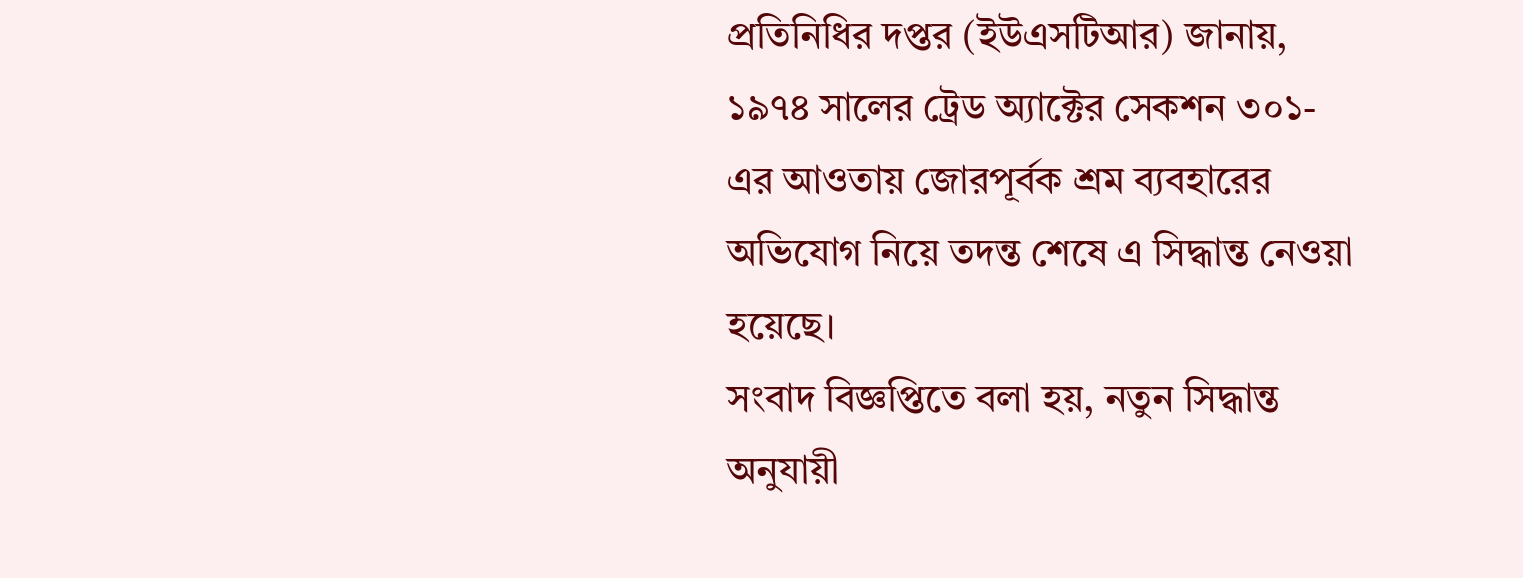প্রতিনিধির দপ্তর (ইউএসটিআর) জানায়, ১৯৭৪ সালের ট্রেড অ্যাক্টের সেকশন ৩০১-এর আওতায় জোরপূর্বক শ্রম ব্যবহারের অভিযোগ নিয়ে তদন্ত শেষে এ সিদ্ধান্ত নেওয়া হয়েছে।
সংবাদ বিজ্ঞপ্তিতে বলা হয়, নতুন সিদ্ধান্ত অনুযায়ী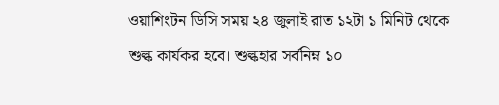ওয়াশিংটন ডিসি সময় ২৪ জুলাই রাত ১২টা ১ মিনিট থেকে শুল্ক কার্যকর হবে। শুল্কহার সর্বনিম্ন ১০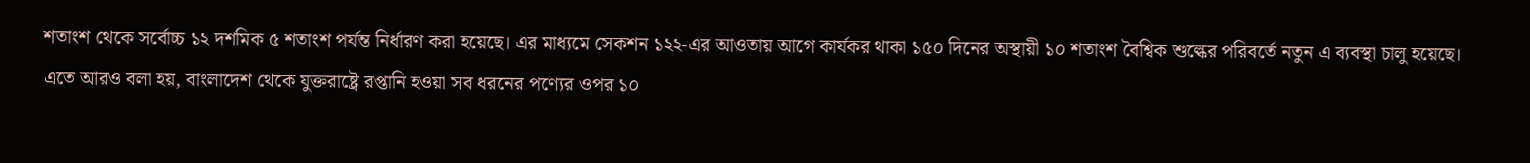শতাংশ থেকে সর্বোচ্চ ১২ দশমিক ৫ শতাংশ পর্যন্ত নির্ধারণ করা হয়েছে। এর মাধ্যমে সেকশন ১২২-এর আওতায় আগে কার্যকর থাকা ১৫০ দিনের অস্থায়ী ১০ শতাংশ বৈশ্বিক শুল্কের পরিবর্তে নতুন এ ব্যবস্থা চালু হয়েছে।
এতে আরও বলা হয়, বাংলাদেশ থেকে যুক্তরাষ্ট্রে রপ্তানি হওয়া সব ধরনের পণ্যের ওপর ১০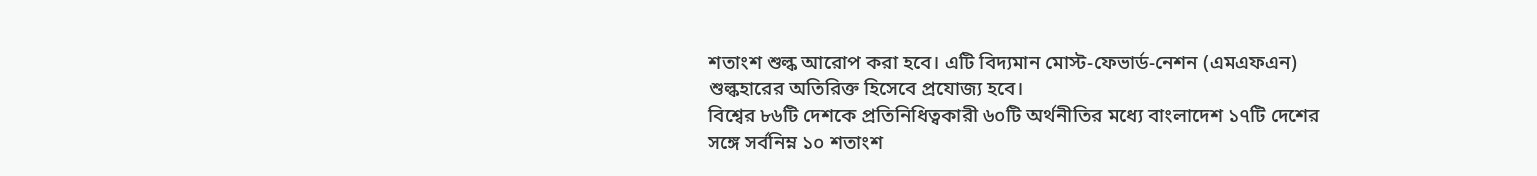শতাংশ শুল্ক আরোপ করা হবে। এটি বিদ্যমান মোস্ট-ফেভার্ড-নেশন (এমএফএন) শুল্কহারের অতিরিক্ত হিসেবে প্রযোজ্য হবে।
বিশ্বের ৮৬টি দেশকে প্রতিনিধিত্বকারী ৬০টি অর্থনীতির মধ্যে বাংলাদেশ ১৭টি দেশের সঙ্গে সর্বনিম্ন ১০ শতাংশ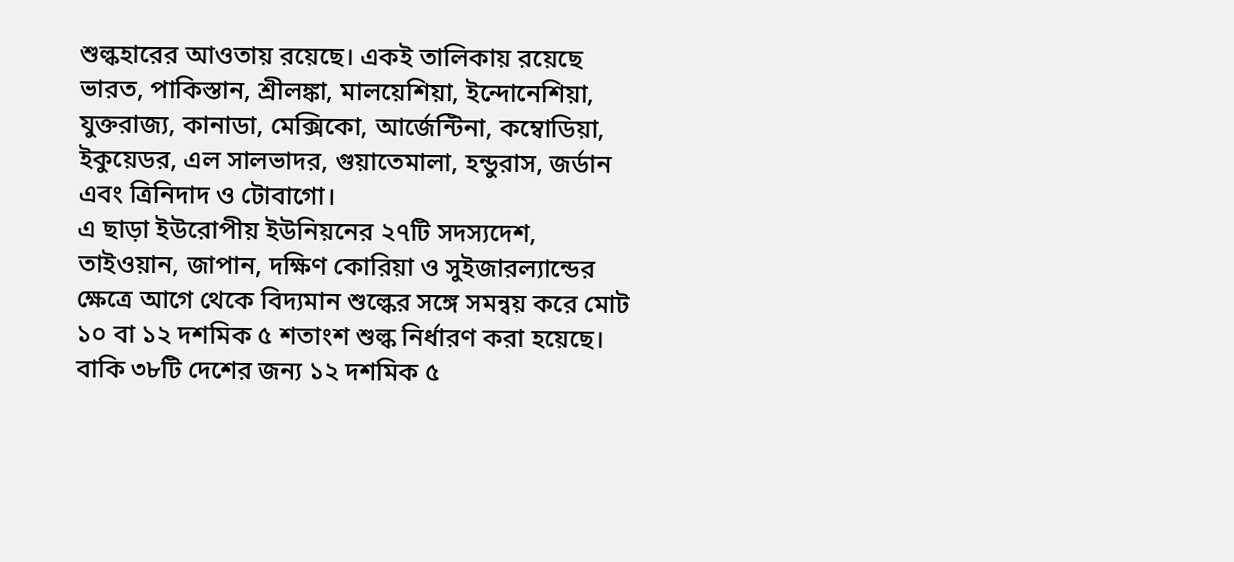শুল্কহারের আওতায় রয়েছে। একই তালিকায় রয়েছে ভারত, পাকিস্তান, শ্রীলঙ্কা, মালয়েশিয়া, ইন্দোনেশিয়া, যুক্তরাজ্য, কানাডা, মেক্সিকো, আর্জেন্টিনা, কম্বোডিয়া, ইকুয়েডর, এল সালভাদর, গুয়াতেমালা, হন্ডুরাস, জর্ডান এবং ত্রিনিদাদ ও টোবাগো।
এ ছাড়া ইউরোপীয় ইউনিয়নের ২৭টি সদস্যদেশ, তাইওয়ান, জাপান, দক্ষিণ কোরিয়া ও সুইজারল্যান্ডের ক্ষেত্রে আগে থেকে বিদ্যমান শুল্কের সঙ্গে সমন্বয় করে মোট ১০ বা ১২ দশমিক ৫ শতাংশ শুল্ক নির্ধারণ করা হয়েছে।
বাকি ৩৮টি দেশের জন্য ১২ দশমিক ৫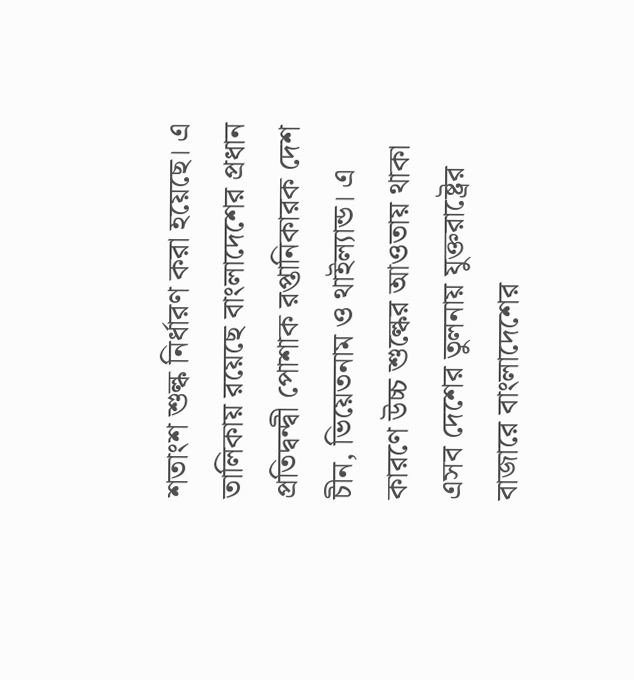শতাংশ শুল্ক নির্ধারণ করা হয়েছে। এ তালিকায় রয়েছে বাংলাদেশের প্রধান প্রতিদ্বন্দ্বী পোশাক রপ্তানিকারক দেশ চীন, ভিয়েতনাম ও থাইল্যান্ড। এ কারণে উচ্চ শুল্কের আওতায় থাকা এসব দেশের তুলনায় যুক্তরাষ্ট্রের বাজারে বাংলাদেশের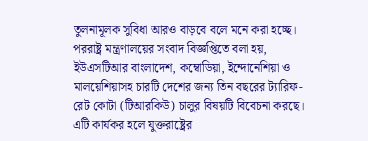তুলনামূলক সুবিধা আরও বাড়বে বলে মনে করা হচ্ছে।
পররাষ্ট্র মন্ত্রণালয়ের সংবাদ বিজ্ঞপ্তিতে বলা হয়, ইউএসটিআর বাংলাদেশ, কম্বোডিয়া, ইন্দোনেশিয়া ও মালয়েশিয়াসহ চারটি দেশের জন্য তিন বছরের ট্যারিফ-রেট কোটা (টিআরকিউ) চালুর বিষয়টি বিবেচনা করছে। এটি কার্যকর হলে যুক্তরাষ্ট্রের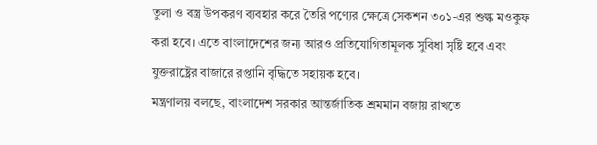তুলা ও বস্ত্র উপকরণ ব্যবহার করে তৈরি পণ্যের ক্ষেত্রে সেকশন ৩০১-এর শুল্ক মওকুফ করা হবে। এতে বাংলাদেশের জন্য আরও প্রতিযোগিতামূলক সুবিধা সৃষ্টি হবে এবং যুক্তরাষ্ট্রের বাজারে রপ্তানি বৃদ্ধিতে সহায়ক হবে।
মন্ত্রণালয় বলছে, বাংলাদেশ সরকার আন্তর্জাতিক শ্রমমান বজায় রাখতে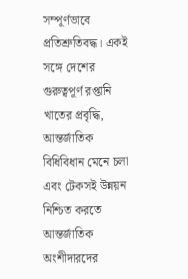সম্পূর্ণভাবে প্রতিশ্রুতিবদ্ধ। একই সঙ্গে দেশের গুরুত্বপূর্ণ রপ্তানি খাতের প্রবৃদ্ধি, আন্তর্জাতিক বিধিবিধান মেনে চলা এবং টেকসই উন্নয়ন নিশ্চিত করতে আন্তর্জাতিক অংশীদারদের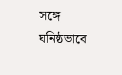সঙ্গে ঘনিষ্ঠভাবে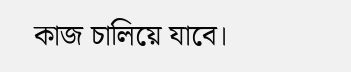কাজ চালিয়ে যাবে।